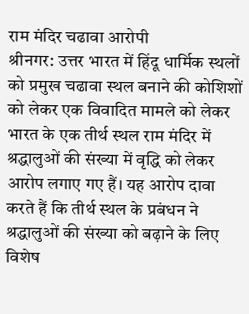राम मंदिर चढावा आरोपी
श्रीनगर: उत्तर भारत में हिंदू धार्मिक स्थलों को प्रमुख चढावा स्थल बनाने की कोशिशों को लेकर एक विवादित मामले को लेकर भारत के एक तीर्थ स्थल राम मंदिर में श्रद्धालुओं की संख्या में वृद्धि को लेकर आरोप लगाए गए हैं। यह आरोप दावा करते हैं कि तीर्थ स्थल के प्रबंधन ने श्रद्धालुओं की संख्या को बढ़ाने के लिए विशेष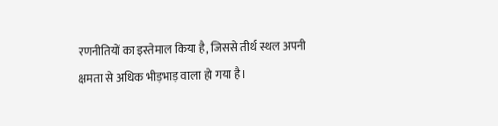रणनीतियों का इस्तेमाल किया है, जिससे तीर्थ स्थल अपनी क्षमता से अधिक भीड़भाड़ वाला हो गया है।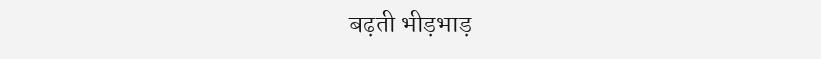बढ़ती भीड़भाड़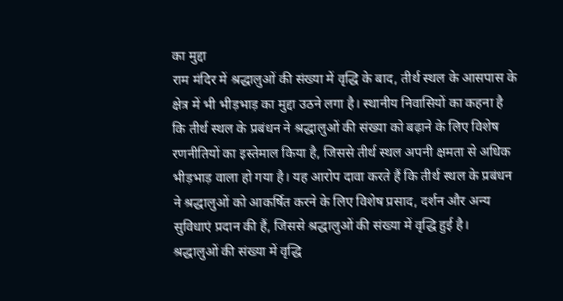का मुद्दा
राम मंदिर में श्रद्धालुओं की संख्या में वृद्धि के बाद, तीर्थ स्थल के आसपास के क्षेत्र में भी भीड़भाड़ का मुद्दा उठने लगा है। स्थानीय निवासियों का कहना है कि तीर्थ स्थल के प्रबंधन ने श्रद्धालुओं की संख्या को बढ़ाने के लिए विशेष रणनीतियों का इस्तेमाल किया है, जिससे तीर्थ स्थल अपनी क्षमता से अधिक भीड़भाड़ वाला हो गया है। यह आरोप दावा करते हैं कि तीर्थ स्थल के प्रबंधन ने श्रद्धालुओं को आकर्षित करने के लिए विशेष प्रसाद, दर्शन और अन्य सुविधाएं प्रदान की हैं, जिससे श्रद्धालुओं की संख्या में वृद्धि हुई है।
श्रद्धालुओं की संख्या में वृद्धि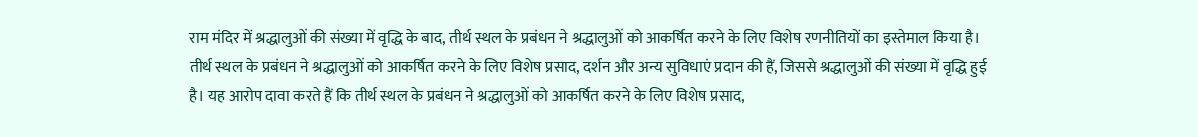राम मंदिर में श्रद्धालुओं की संख्या में वृद्धि के बाद, तीर्थ स्थल के प्रबंधन ने श्रद्धालुओं को आकर्षित करने के लिए विशेष रणनीतियों का इस्तेमाल किया है। तीर्थ स्थल के प्रबंधन ने श्रद्धालुओं को आकर्षित करने के लिए विशेष प्रसाद, दर्शन और अन्य सुविधाएं प्रदान की हैं, जिससे श्रद्धालुओं की संख्या में वृद्धि हुई है। यह आरोप दावा करते हैं कि तीर्थ स्थल के प्रबंधन ने श्रद्धालुओं को आकर्षित करने के लिए विशेष प्रसाद,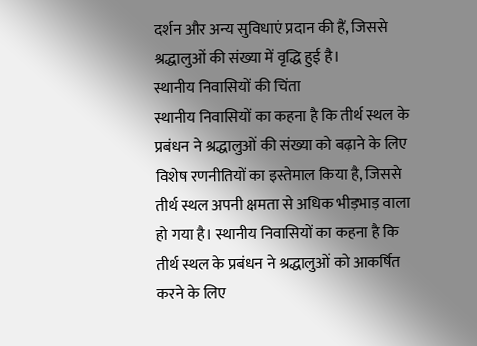दर्शन और अन्य सुविधाएं प्रदान की हैं, जिससे श्रद्धालुओं की संख्या में वृद्धि हुई है।
स्थानीय निवासियों की चिंता
स्थानीय निवासियों का कहना है कि तीर्थ स्थल के प्रबंधन ने श्रद्धालुओं की संख्या को बढ़ाने के लिए विशेष रणनीतियों का इस्तेमाल किया है, जिससे तीर्थ स्थल अपनी क्षमता से अधिक भीड़भाड़ वाला हो गया है। स्थानीय निवासियों का कहना है कि तीर्थ स्थल के प्रबंधन ने श्रद्धालुओं को आकर्षित करने के लिए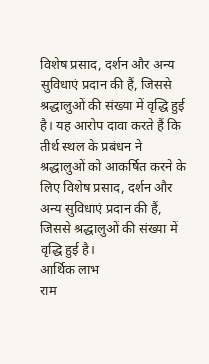विशेष प्रसाद, दर्शन और अन्य सुविधाएं प्रदान की हैं, जिससे श्रद्धालुओं की संख्या में वृद्धि हुई है। यह आरोप दावा करते हैं कि तीर्थ स्थल के प्रबंधन ने श्रद्धालुओं को आकर्षित करने के लिए विशेष प्रसाद, दर्शन और अन्य सुविधाएं प्रदान की हैं, जिससे श्रद्धालुओं की संख्या में वृद्धि हुई है।
आर्थिक लाभ
राम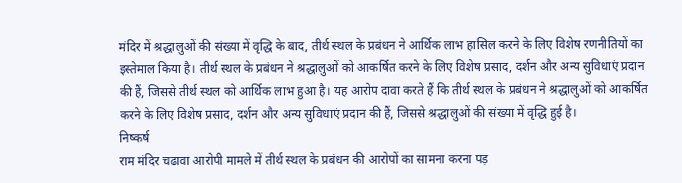मंदिर में श्रद्धालुओं की संख्या में वृद्धि के बाद, तीर्थ स्थल के प्रबंधन ने आर्थिक लाभ हासिल करने के लिए विशेष रणनीतियों का इस्तेमाल किया है। तीर्थ स्थल के प्रबंधन ने श्रद्धालुओं को आकर्षित करने के लिए विशेष प्रसाद, दर्शन और अन्य सुविधाएं प्रदान की हैं, जिससे तीर्थ स्थल को आर्थिक लाभ हुआ है। यह आरोप दावा करते हैं कि तीर्थ स्थल के प्रबंधन ने श्रद्धालुओं को आकर्षित करने के लिए विशेष प्रसाद, दर्शन और अन्य सुविधाएं प्रदान की हैं, जिससे श्रद्धालुओं की संख्या में वृद्धि हुई है।
निष्कर्ष
राम मंदिर चढावा आरोपी मामले में तीर्थ स्थल के प्रबंधन की आरोपों का सामना करना पड़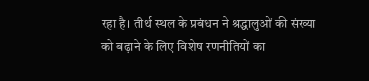रहा है। तीर्थ स्थल के प्रबंधन ने श्रद्धालुओं की संख्या को बढ़ाने के लिए विशेष रणनीतियों का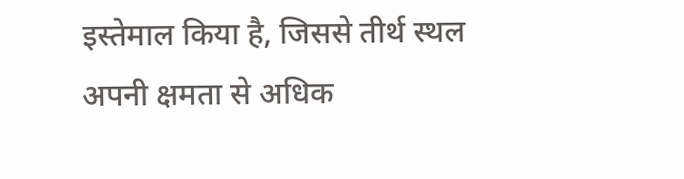इस्तेमाल किया है, जिससे तीर्थ स्थल अपनी क्षमता से अधिक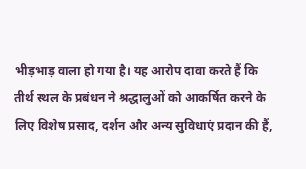भीड़भाड़ वाला हो गया है। यह आरोप दावा करते हैं कि तीर्थ स्थल के प्रबंधन ने श्रद्धालुओं को आकर्षित करने के लिए विशेष प्रसाद, दर्शन और अन्य सुविधाएं प्रदान की हैं,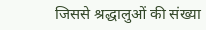जिससे श्रद्धालुओं की संख्या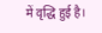में वृद्धि हुई है।